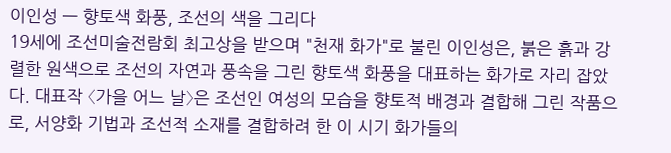이인성 — 향토색 화풍, 조선의 색을 그리다
19세에 조선미술전람회 최고상을 받으며 "천재 화가"로 불린 이인성은, 붉은 흙과 강렬한 원색으로 조선의 자연과 풍속을 그린 향토색 화풍을 대표하는 화가로 자리 잡았다. 대표작 〈가을 어느 날〉은 조선인 여성의 모습을 향토적 배경과 결합해 그린 작품으로, 서양화 기법과 조선적 소재를 결합하려 한 이 시기 화가들의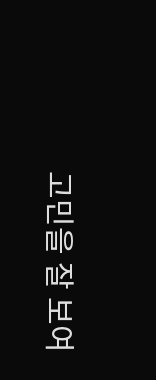고민을 잘 보여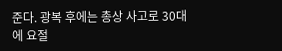준다. 광복 후에는 총상 사고로 30대에 요절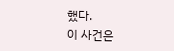했다.
이 사건은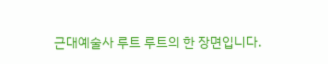근대예술사 루트 루트의 한 장면입니다.